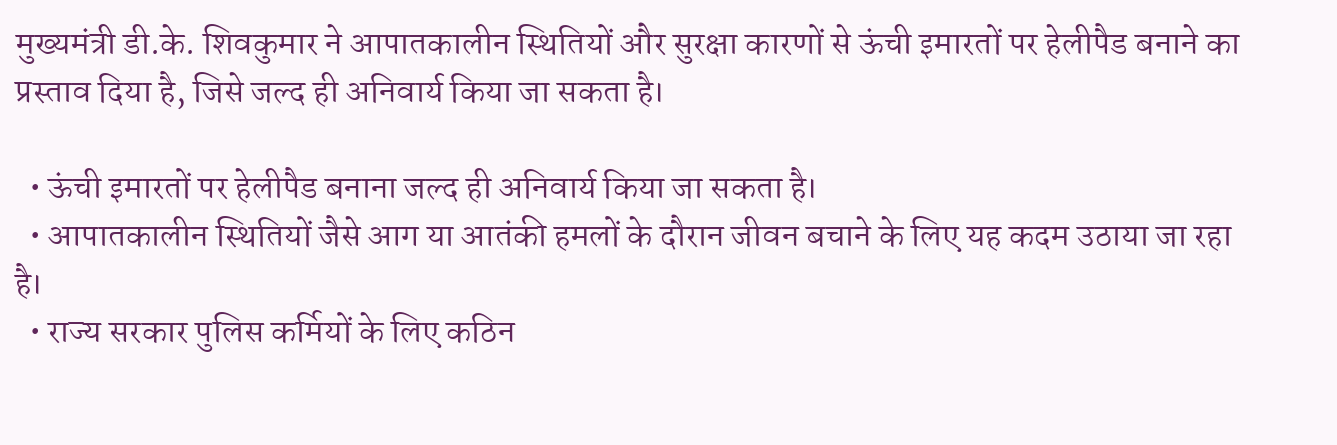मुख्यमंत्री डी.के. शिवकुमार ने आपातकालीन स्थितियों और सुरक्षा कारणों से ऊंची इमारतों पर हेलीपैड बनाने का प्रस्ताव दिया है, जिसे जल्द ही अनिवार्य किया जा सकता है।

  • ऊंची इमारतों पर हेलीपैड बनाना जल्द ही अनिवार्य किया जा सकता है।
  • आपातकालीन स्थितियों जैसे आग या आतंकी हमलों के दौरान जीवन बचाने के लिए यह कदम उठाया जा रहा है।
  • राज्य सरकार पुलिस कर्मियों के लिए कठिन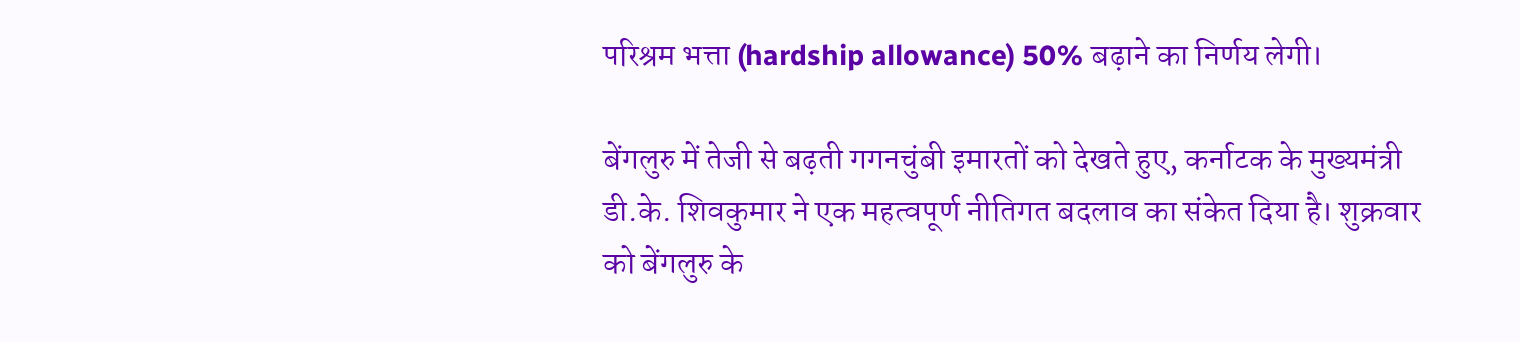परिश्रम भत्ता (hardship allowance) 50% बढ़ाने का निर्णय लेगी।

बेंगलुरु में तेजी से बढ़ती गगनचुंबी इमारतों को देखते हुए, कर्नाटक के मुख्यमंत्री डी.के. शिवकुमार ने एक महत्वपूर्ण नीतिगत बदलाव का संकेत दिया है। शुक्रवार को बेंगलुरु के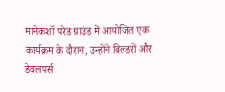मानेकशॉ परेड ग्राउंड में आयोजित एक कार्यक्रम के दौरान, उन्होंने बिल्डरों और डेवलपर्स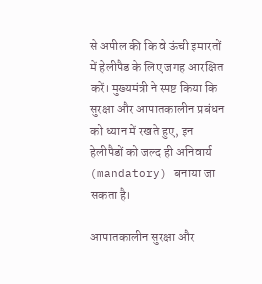से अपील की कि वे ऊंची इमारतों में हेलीपैड के लिए जगह आरक्षित करें। मुख्यमंत्री ने स्पष्ट किया कि सुरक्षा और आपातकालीन प्रबंधन को ध्यान में रखते हुए, इन हेलीपैडों को जल्द ही अनिवार्य (mandatory) बनाया जा सकता है।

आपातकालीन सुरक्षा और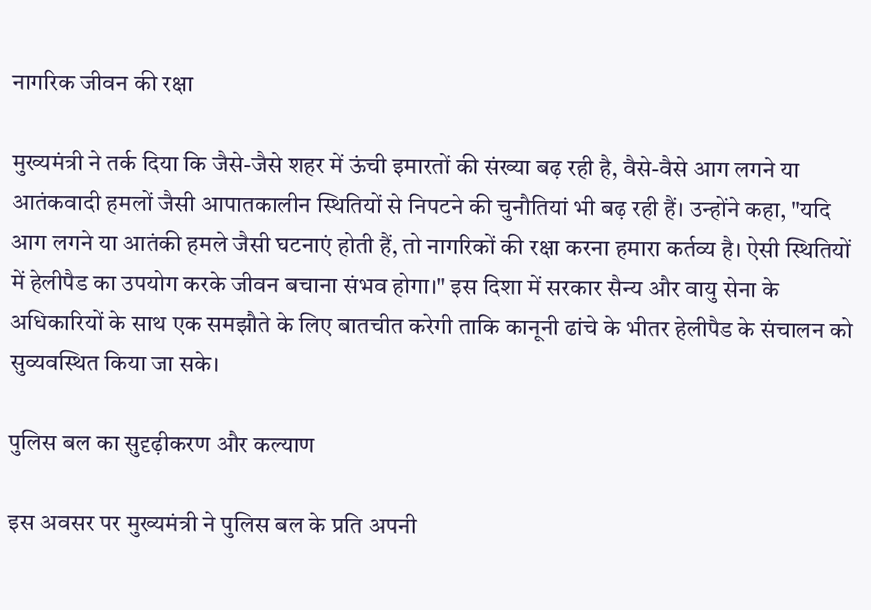नागरिक जीवन की रक्षा

मुख्यमंत्री ने तर्क दिया कि जैसे-जैसे शहर में ऊंची इमारतों की संख्या बढ़ रही है, वैसे-वैसे आग लगने या आतंकवादी हमलों जैसी आपातकालीन स्थितियों से निपटने की चुनौतियां भी बढ़ रही हैं। उन्होंने कहा, "यदि आग लगने या आतंकी हमले जैसी घटनाएं होती हैं, तो नागरिकों की रक्षा करना हमारा कर्तव्य है। ऐसी स्थितियों में हेलीपैड का उपयोग करके जीवन बचाना संभव होगा।" इस दिशा में सरकार सैन्य और वायु सेना के अधिकारियों के साथ एक समझौते के लिए बातचीत करेगी ताकि कानूनी ढांचे के भीतर हेलीपैड के संचालन को सुव्यवस्थित किया जा सके।

पुलिस बल का सुदृढ़ीकरण और कल्याण

इस अवसर पर मुख्यमंत्री ने पुलिस बल के प्रति अपनी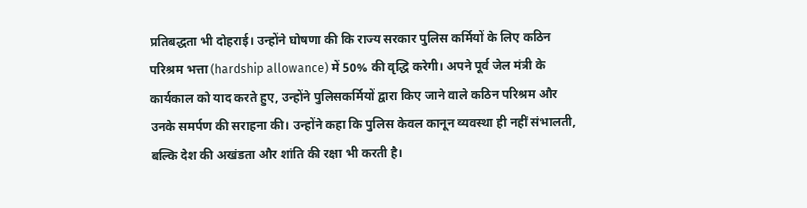प्रतिबद्धता भी दोहराई। उन्होंने घोषणा की कि राज्य सरकार पुलिस कर्मियों के लिए कठिन परिश्रम भत्ता (hardship allowance) में 50% की वृद्धि करेगी। अपने पूर्व जेल मंत्री के कार्यकाल को याद करते हुए, उन्होंने पुलिसकर्मियों द्वारा किए जाने वाले कठिन परिश्रम और उनके समर्पण की सराहना की। उन्होंने कहा कि पुलिस केवल कानून व्यवस्था ही नहीं संभालती, बल्कि देश की अखंडता और शांति की रक्षा भी करती है।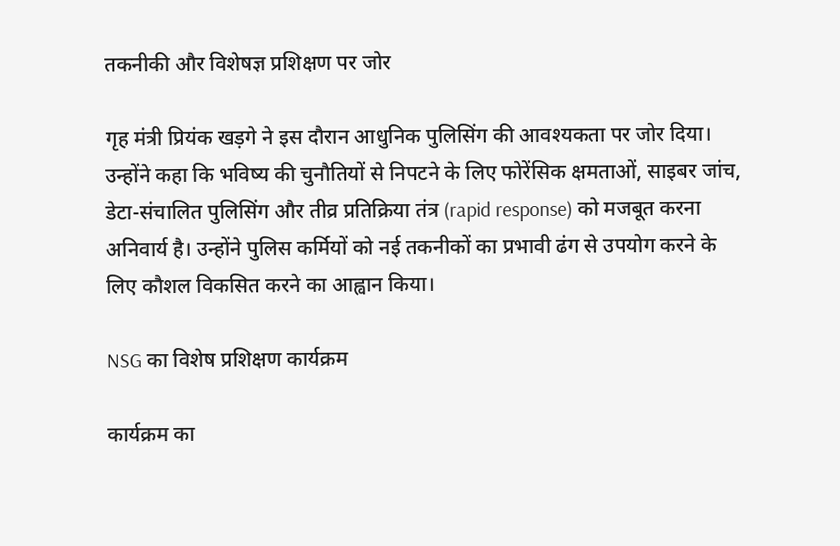तकनीकी और विशेषज्ञ प्रशिक्षण पर जोर

गृह मंत्री प्रियंक खड़गे ने इस दौरान आधुनिक पुलिसिंग की आवश्यकता पर जोर दिया। उन्होंने कहा कि भविष्य की चुनौतियों से निपटने के लिए फोरेंसिक क्षमताओं, साइबर जांच, डेटा-संचालित पुलिसिंग और तीव्र प्रतिक्रिया तंत्र (rapid response) को मजबूत करना अनिवार्य है। उन्होंने पुलिस कर्मियों को नई तकनीकों का प्रभावी ढंग से उपयोग करने के लिए कौशल विकसित करने का आह्वान किया।

NSG का विशेष प्रशिक्षण कार्यक्रम

कार्यक्रम का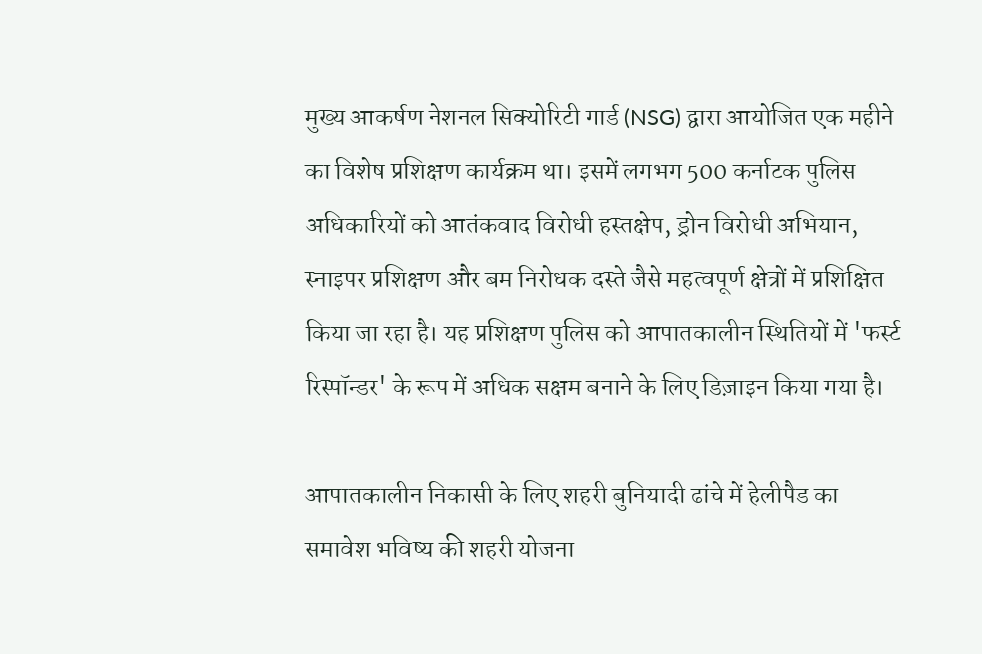मुख्य आकर्षण नेशनल सिक्योरिटी गार्ड (NSG) द्वारा आयोजित एक महीने का विशेष प्रशिक्षण कार्यक्रम था। इसमें लगभग 500 कर्नाटक पुलिस अधिकारियों को आतंकवाद विरोधी हस्तक्षेप, ड्रोन विरोधी अभियान, स्नाइपर प्रशिक्षण और बम निरोधक दस्ते जैसे महत्वपूर्ण क्षेत्रों में प्रशिक्षित किया जा रहा है। यह प्रशिक्षण पुलिस को आपातकालीन स्थितियों में 'फर्स्ट रिस्पॉन्डर' के रूप में अधिक सक्षम बनाने के लिए डिज़ाइन किया गया है।

आपातकालीन निकासी के लिए शहरी बुनियादी ढांचे में हेलीपैड का समावेश भविष्य की शहरी योजना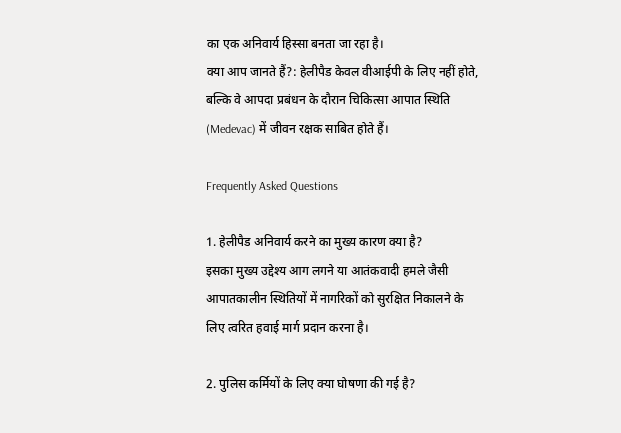का एक अनिवार्य हिस्सा बनता जा रहा है।
क्या आप जानते हैं?: हेलीपैड केवल वीआईपी के लिए नहीं होते, बल्कि वे आपदा प्रबंधन के दौरान चिकित्सा आपात स्थिति (Medevac) में जीवन रक्षक साबित होते हैं।

Frequently Asked Questions

1. हेलीपैड अनिवार्य करने का मुख्य कारण क्या है?
इसका मुख्य उद्देश्य आग लगने या आतंकवादी हमले जैसी आपातकालीन स्थितियों में नागरिकों को सुरक्षित निकालने के लिए त्वरित हवाई मार्ग प्रदान करना है।

2. पुलिस कर्मियों के लिए क्या घोषणा की गई है?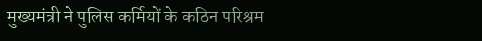मुख्यमंत्री ने पुलिस कर्मियों के कठिन परिश्रम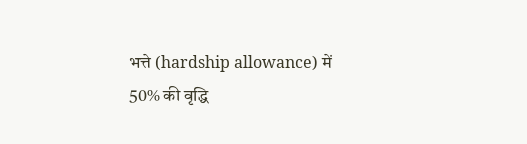भत्ते (hardship allowance) में 50% की वृद्धि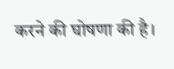करने की घोषणा की है।